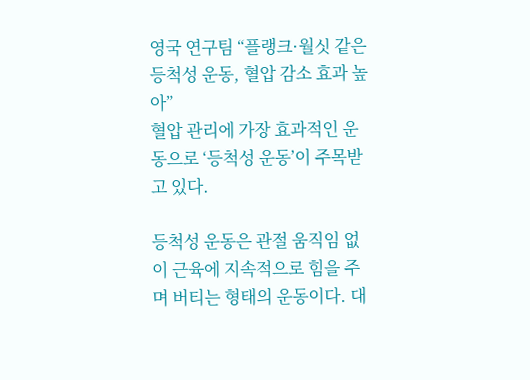영국 연구팀 “플랭크·월싯 같은 등척성 운동, 혈압 감소 효과 높아”
혈압 관리에 가장 효과적인 운동으로 ‘등척성 운동’이 주목받고 있다.

등척성 운동은 관절 움직임 없이 근육에 지속적으로 힘을 주며 버티는 형태의 운동이다. 대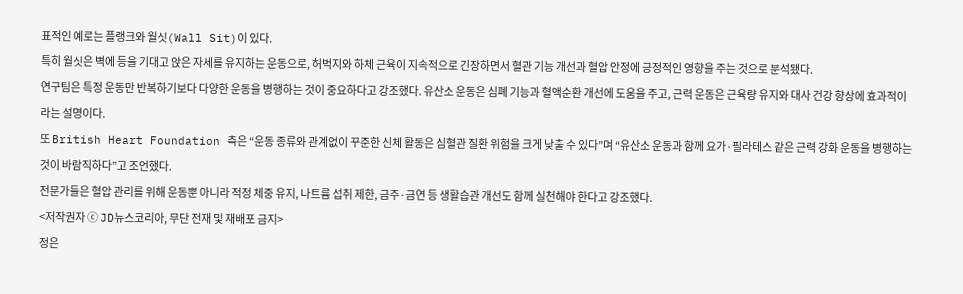표적인 예로는 플랭크와 월싯(Wall Sit)이 있다.
특히 월싯은 벽에 등을 기대고 앉은 자세를 유지하는 운동으로, 허벅지와 하체 근육이 지속적으로 긴장하면서 혈관 기능 개선과 혈압 안정에 긍정적인 영향을 주는 것으로 분석됐다.
연구팀은 특정 운동만 반복하기보다 다양한 운동을 병행하는 것이 중요하다고 강조했다. 유산소 운동은 심폐 기능과 혈액순환 개선에 도움을 주고, 근력 운동은 근육량 유지와 대사 건강 향상에 효과적이라는 설명이다.
또 British Heart Foundation 측은 “운동 종류와 관계없이 꾸준한 신체 활동은 심혈관 질환 위험을 크게 낮출 수 있다”며 “유산소 운동과 함께 요가·필라테스 같은 근력 강화 운동을 병행하는 것이 바람직하다”고 조언했다.
전문가들은 혈압 관리를 위해 운동뿐 아니라 적정 체중 유지, 나트륨 섭취 제한, 금주·금연 등 생활습관 개선도 함께 실천해야 한다고 강조했다.
<저작권자 ⓒ JD뉴스코리아, 무단 전재 및 재배포 금지>
정은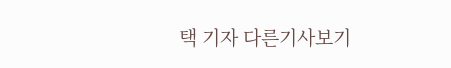택 기자 다른기사보기